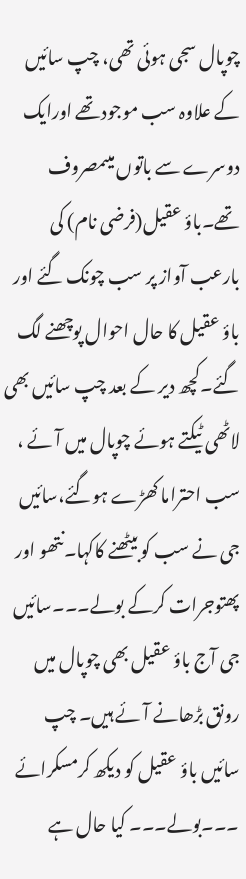چوپال سجی ہوئی تھی، چپ سائیں کے علاوہ سب موجودتھے اورایک دوسرے سے باتوں میںمصروف تھے۔باؤ عقیل(فرضی نام) کی بارعب آواز پر سب چونک گئے اور باؤ عقیل کا حال احوال پوچھنے لگ گئے۔کچھ دیر کے بعد چپ سائیں بھی لاٹھی ٹیکتے ہوئے چوپال میں آئے ، سب احتراما کھڑے ہوگئے،سائیں جی نے سب کو بیٹھنے کاکہا۔نتھو اور پھتوجرات کرکے بولے۔۔۔سائیں جی آج باؤ عقیل بھی چوپال میں رونق بڑھانے آئے ہیں۔ چپ سائیں باؤ عقیل کو دیکھ کرمسکرائے ۔۔۔بولے۔۔۔ کیا حال ہے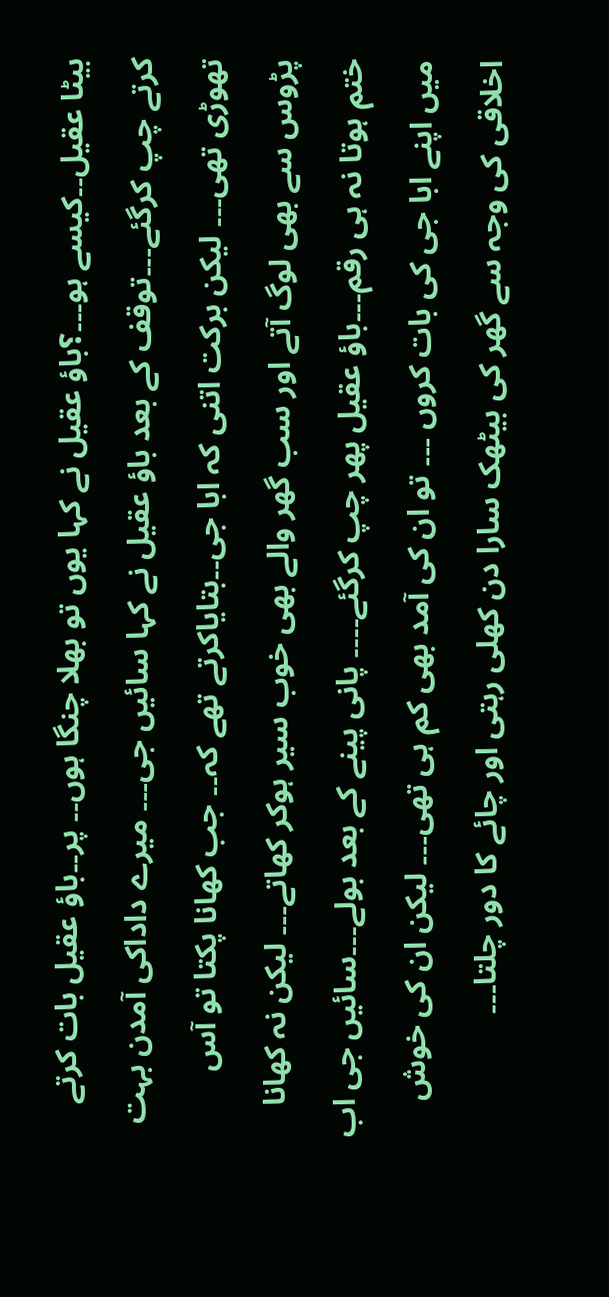بیٹا عقیل۔۔کیسے ہو۔۔۔؟باؤ عقیل نے کہا یوں تو بھلا چنگا ہوں۔۔ پر۔۔باؤ عقیل بات کرتے کرتے چپ کرگئے۔۔۔توقف کے بعد باؤ عقیل نے کہا سائیں جی۔۔۔ میرے داداکی آمدن بہت تھوڑی تھی۔۔۔ لیکن برکت اتنی کہ ابا جی۔۔بتایاکرتے تھے کہ۔۔ جب کھانا پکتا تو آس پڑوس سے بھی لوگ آتے اور سب گھر والے بھی خوب سیر ہوکر کھاتے۔۔۔ لیکن نہ کھانا ختم ہوتا نہ ہی رقم۔۔۔باؤ عقیل پھر چپ کرگئے۔۔۔۔ پانی پینے کے بعد بولے۔۔۔سائیں جی اب میں اپنے ابا جی کی بات کروں ۔۔۔ تو ان کی آمد بھی کم ہی تھی۔۔۔ لیکن ان کی خوش اخلاقی کی وجہ سے گھر کی بیٹھک سارا دن کھلی رہتی اور چائے کا دور چلتا۔۔۔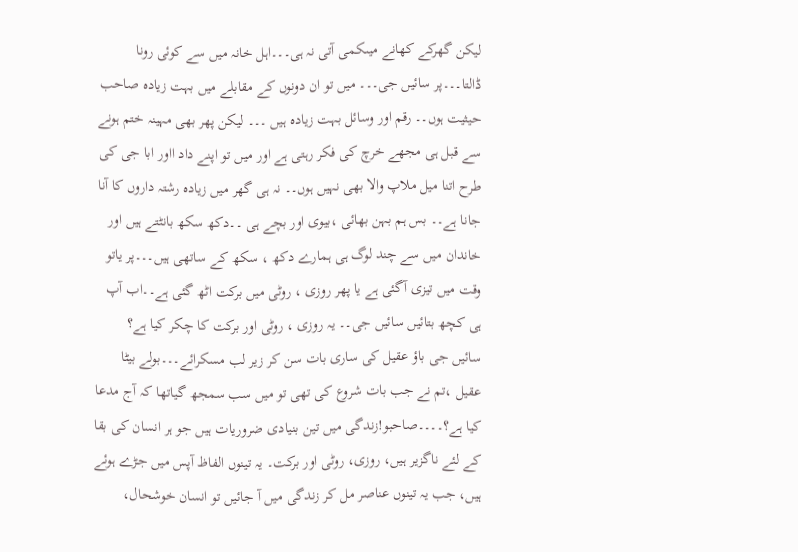لیکن گھرکے کھانے میںکمی آتی نہ ہی۔۔۔اہل خانہ میں سے کوئی رونا ڈالتا۔۔۔پر سائیں جی۔۔۔ میں تو ان دونوں کے مقابلے میں بہت زیادہ صاحب حیثیت ہوں۔۔ رقم اور وسائل بہت زیادہ ہیں ۔۔۔ لیکن پھر بھی مہینہ ختم ہونے سے قبل ہی مجھے خرچ کی فکر رہتی ہے اور میں تو اپنے داد ااور ابا جی کی طرح اتنا میل ملاپ والا بھی نہیں ہوں۔۔ نہ ہی گھر میں زیادہ رشتہ داروں کا آنا جانا ہے۔۔ بس ہم بہن بھائی ،بیوی اور بچے ہی ۔۔دکھ سکھ بانٹتے ہیں اور خاندان میں سے چند لوگ ہی ہمارے دکھ ، سکھ کے ساتھی ہیں۔۔۔پر یاتو وقت میں تیزی آگئی ہے یا پھر روزی ، روٹی میں برکت اٹھ گئی ہے۔۔اب آپ ہی کچھ بتائیں سائیں جی۔۔ یہ روزی ، روٹی اور برکت کا چکر کیا ہے؟
سائیں جی باؤ عقیل کی ساری بات سن کر زیر لب مسکرائے۔۔۔بولے بیٹا عقیل ،تم نے جب بات شروع کی تھی تو میں سب سمجھ گیاتھا کہ آج مدعا کیا ہے؟۔۔۔۔صاحبو!زندگی میں تین بنیادی ضروریات ہیں جو ہر انسان کی بقا کے لئے ناگزیر ہیں، روزی، روٹی اور برکت۔ یہ تینوں الفاظ آپس میں جڑے ہوئے ہیں، جب یہ تینوں عناصر مل کر زندگی میں آ جائیں تو انسان خوشحال،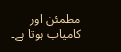مطمئن اور کامیاب ہوتا ہے۔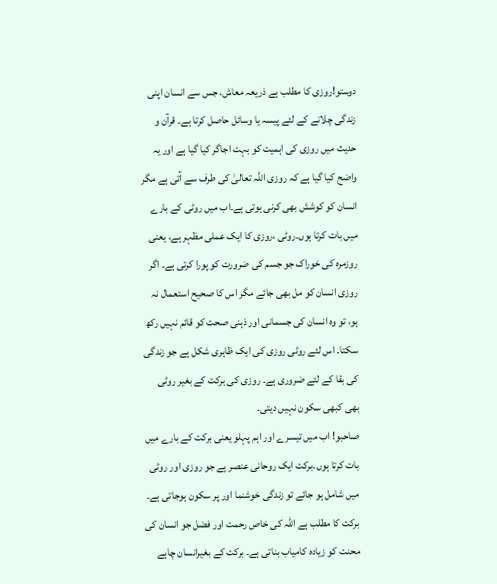دوستو!روزی کا مطلب ہے ذریعہ معاش، جس سے انسان اپنی زندگی چلانے کے لئے پیسہ یا وسائل حاصل کرتا ہے۔ قرآن و حدیث میں روزی کی اہمیت کو بہت اجاگر کیا گیا ہے اور یہ واضح کیا گیا ہے کہ روزی اللہ تعالیٰ کی طرف سے آتی ہے مگر انسان کو کوشش بھی کرنی ہوتی ہے۔اب میں روٹی کے بارے میں بات کرتا ہوں۔روٹی ،روزی کا ایک عملی مظہر ہے، یعنی روزمرہ کی خوراک جو جسم کی ضرورت کو پورا کرتی ہے۔ اگر روزی انسان کو مل بھی جائے مگر اس کا صحیح استعمال نہ ہو، تو وہ انسان کی جسمانی اور ذہنی صحت کو قائم نہیں رکھ سکتا۔ اس لئے روٹی روزی کی ایک ظاہری شکل ہے جو زندگی کی بقا کے لئے ضروری ہے۔ روزی کی برکت کے بغیر روٹی بھی کبھی سکون نہیں دیتی۔
صاحبو! اب میں تیسرے اور اہم پہلو یعنی برکت کے بارے میں بات کرتا ہوں۔برکت ایک روحانی عنصر ہے جو روزی اور روٹی میں شامل ہو جائے تو زندگی خوشنما اور پر سکون ہوجاتی ہے۔ برکت کا مطلب ہے اللہ کی خاص رحمت اور فضل جو انسان کی محنت کو زیادہ کامیاب بناتی ہے۔ برکت کے بغیرانسان چاہے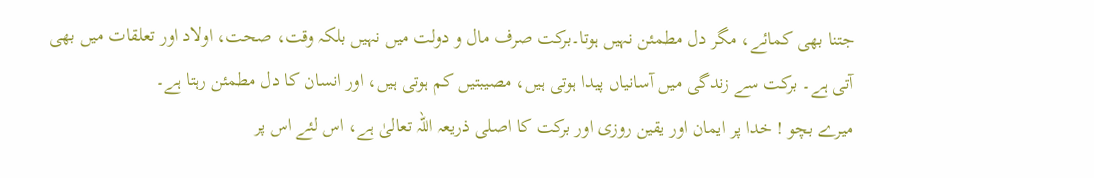جتنا بھی کمائے، مگر دل مطمئن نہیں ہوتا۔برکت صرف مال و دولت میں نہیں بلکہ وقت، صحت، اولاد اور تعلقات میں بھی آتی ہے۔ برکت سے زندگی میں آسانیاں پیدا ہوتی ہیں، مصیبتیں کم ہوتی ہیں، اور انسان کا دل مطمئن رہتا ہے۔
میرے بچو ! خدا پر ایمان اور یقین روزی اور برکت کا اصلی ذریعہ اللہ تعالیٰ ہے، اس لئے اس پر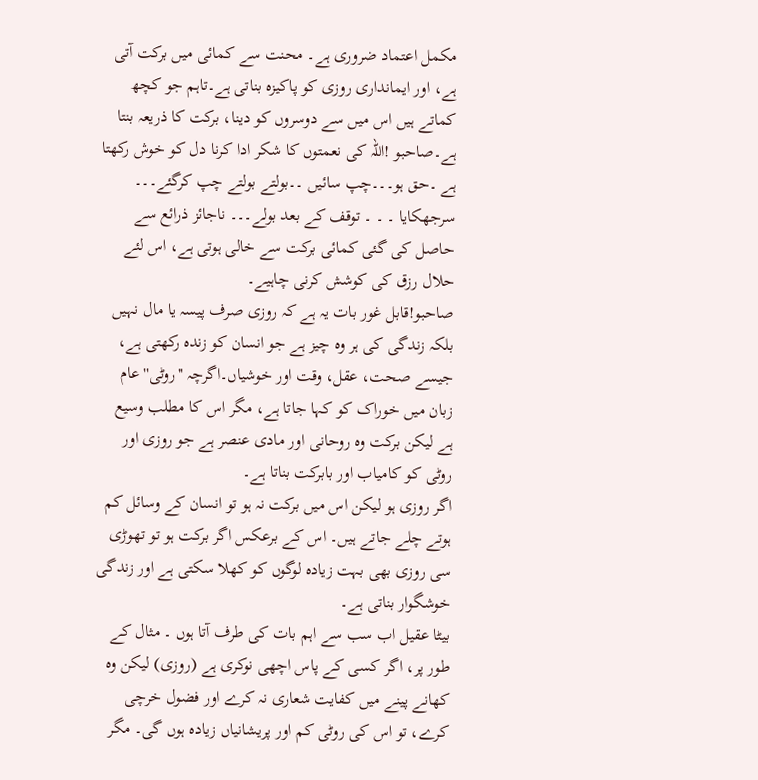مکمل اعتماد ضروری ہے۔ محنت سے کمائی میں برکت آتی ہے، اور ایمانداری روزی کو پاکیزہ بناتی ہے۔تاہم جو کچھ کماتے ہیں اس میں سے دوسروں کو دینا، برکت کا ذریعہ بنتا ہے۔صاحبو !اللہ کی نعمتوں کا شکر ادا کرنا دل کو خوش رکھتا ہے ۔حق ہو۔۔۔چپ سائیں ۔۔بولتے بولتے چپ کرگئے۔۔۔ سرجھکایا ۔ ۔ ۔ توقف کے بعد بولے۔۔۔ ناجائز ذرائع سے حاصل کی گئی کمائی برکت سے خالی ہوتی ہے، اس لئے حلال رزق کی کوشش کرنی چاہیے۔
صاحبو!قابل غور بات یہ ہے کہ روزی صرف پیسہ یا مال نہیں بلکہ زندگی کی ہر وہ چیز ہے جو انسان کو زندہ رکھتی ہے، جیسے صحت، عقل، وقت اور خوشیاں۔اگرچہ ''روٹی'' عام زبان میں خوراک کو کہا جاتا ہے، مگر اس کا مطلب وسیع ہے لیکن برکت وہ روحانی اور مادی عنصر ہے جو روزی اور روٹی کو کامیاب اور بابرکت بناتا ہے۔
اگر روزی ہو لیکن اس میں برکت نہ ہو تو انسان کے وسائل کم ہوتے چلے جاتے ہیں۔ اس کے برعکس اگر برکت ہو تو تھوڑی سی روزی بھی بہت زیادہ لوگوں کو کھلا سکتی ہے اور زندگی خوشگوار بناتی ہے۔
بیٹا عقیل اب سب سے اہم بات کی طرف آتا ہوں ۔ مثال کے طور پر، اگر کسی کے پاس اچھی نوکری ہے (روزی) لیکن وہ کھانے پینے میں کفایت شعاری نہ کرے اور فضول خرچی کرے، تو اس کی روٹی کم اور پریشانیاں زیادہ ہوں گی۔ مگر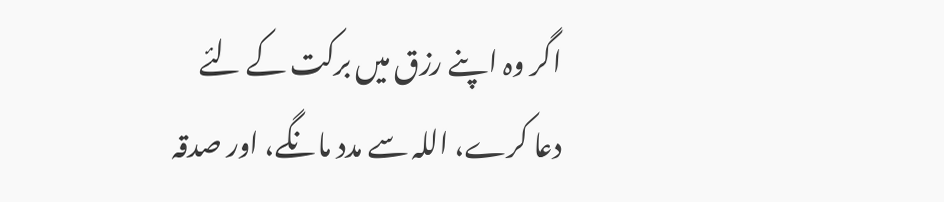اگر وہ اپنے رزق میں برکت کے لئے دعا کرے، اللہ سے مدد مانگے، اور صدقہ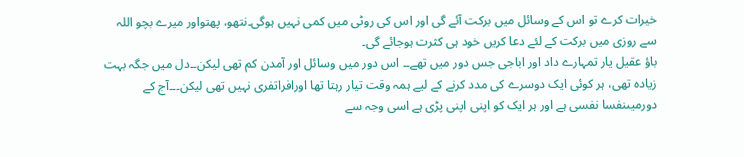خیرات کرے تو اس کے وسائل میں برکت آئے گی اور اس کی روٹی میں کمی نہیں ہوگی۔نتھو، پھتواور میرے بچو اللہ سے روزی میں برکت کے لئے دعا کریں خود ہی کثرت ہوجائے گی۔
باؤ عقیل یار تمہارے داد اور اباجی جس دور میں تھے۔۔ اس دور میں وسائل اور آمدن کم تھی لیکن۔۔دل میں جگہ بہت زیادہ تھی، ہر کوئی ایک دوسرے کی مدد کرنے کے لیے ہمہ وقت تیار رہتا تھا اورافراتفری نہیں تھی لیکن۔۔۔آج کے دورمیںنفسا نفسی ہے اور ہر ایک کو اپنی اپنی پڑی ہے اسی وجہ سے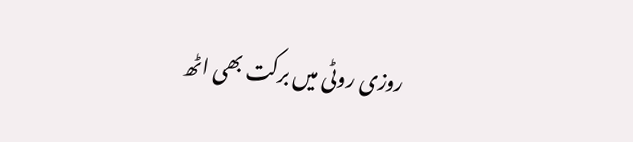روزی روٹی میں برکت بھی اٹھ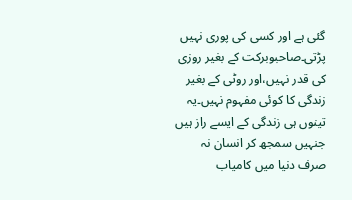گئی ہے اور کسی کی پوری نہیں پڑتی۔صاحبوبرکت کے بغیر روزی کی قدر نہیں،اور روٹی کے بغیر زندگی کا کوئی مفہوم نہیں۔یہ تینوں ہی زندگی کے ایسے راز ہیں جنہیں سمجھ کر انسان نہ صرف دنیا میں کامیاب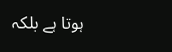ہوتا ہے بلکہ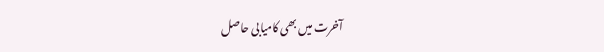آخرت میں بھی کامیابی حاصل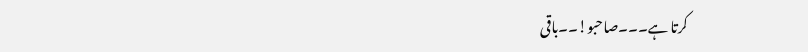کرتا ہے۔۔۔صاحبو!۔۔باقی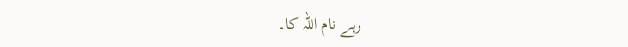رہے نام اللہ کا۔